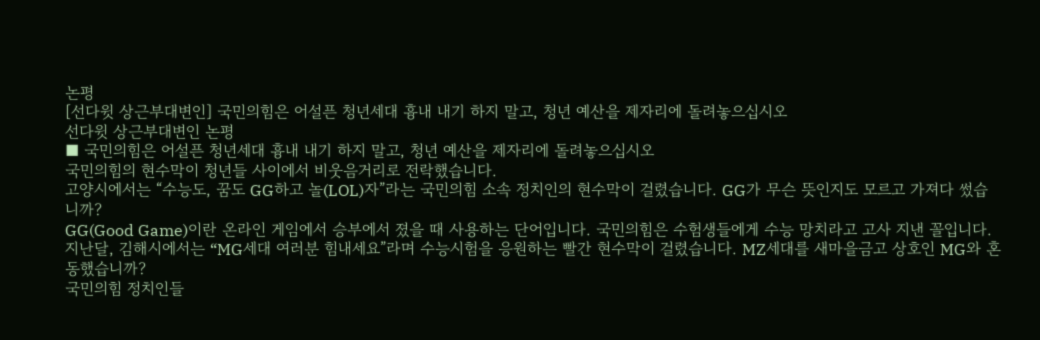논평
[선다윗 상근부대변인] 국민의힘은 어설픈 청년세대 흉내 내기 하지 말고, 청년 예산을 제자리에 돌려놓으십시오
선다윗 상근부대변인 논평
■ 국민의힘은 어설픈 청년세대 흉내 내기 하지 말고, 청년 예산을 제자리에 돌려놓으십시오
국민의힘의 현수막이 청년들 사이에서 비웃음거리로 전락했습니다.
고양시에서는 “수능도, 꿈도 GG하고 놀(LOL)자”라는 국민의힘 소속 정치인의 현수막이 걸렸습니다. GG가 무슨 뜻인지도 모르고 가져다 썼습니까?
GG(Good Game)이란 온라인 게임에서 승부에서 졌을 때 사용하는 단어입니다. 국민의힘은 수험생들에게 수능 망치라고 고사 지낸 꼴입니다.
지난달, 김해시에서는 “MG세대 여러분 힘내세요”라며 수능시험을 응원하는 빨간 현수막이 걸렸습니다. MZ세대를 새마을금고 상호인 MG와 혼동했습니까?
국민의힘 정치인들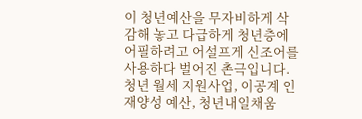이 청년예산을 무자비하게 삭감해 놓고 다급하게 청년층에 어필하려고 어설프게 신조어를 사용하다 벌어진 촌극입니다.
청년 월세 지원사업, 이공계 인재양성 예산, 청년내일채움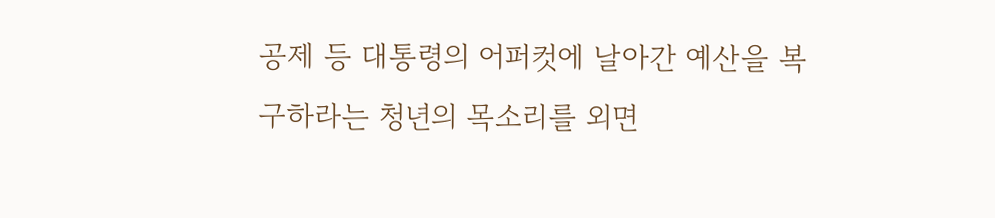공제 등 대통령의 어퍼컷에 날아간 예산을 복구하라는 청년의 목소리를 외면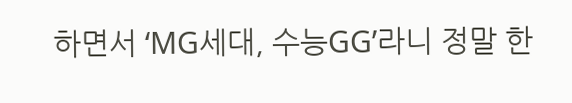하면서 ‘MG세대, 수능GG’라니 정말 한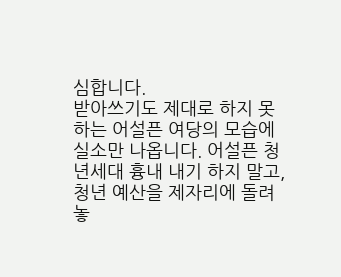심합니다.
받아쓰기도 제대로 하지 못하는 어설픈 여당의 모습에 실소만 나옵니다. 어설픈 청년세대 흉내 내기 하지 말고, 청년 예산을 제자리에 돌려놓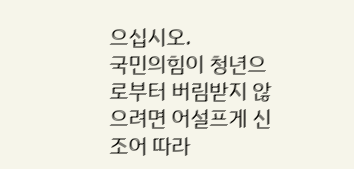으십시오.
국민의힘이 청년으로부터 버림받지 않으려면 어설프게 신조어 따라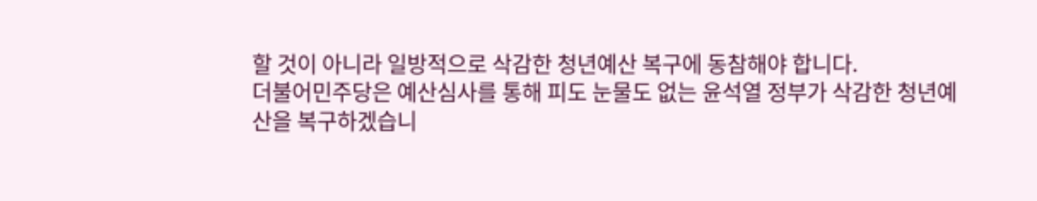할 것이 아니라 일방적으로 삭감한 청년예산 복구에 동참해야 합니다.
더불어민주당은 예산심사를 통해 피도 눈물도 없는 윤석열 정부가 삭감한 청년예산을 복구하겠습니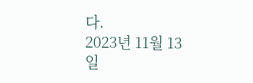다.
2023년 11월 13일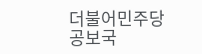더불어민주당 공보국